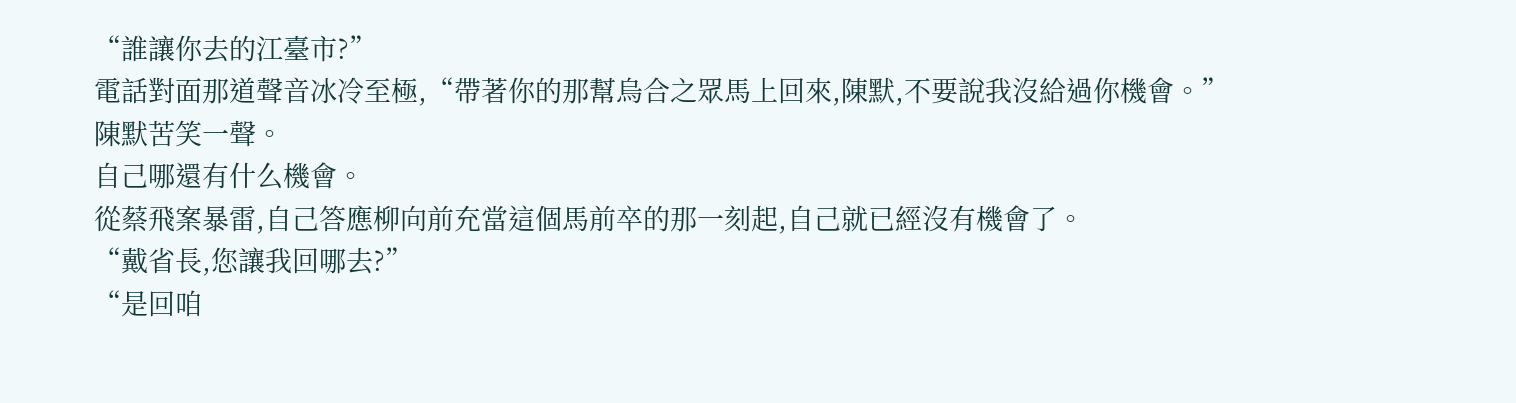“誰讓你去的江臺市?”
電話對面那道聲音冰冷至極,“帶著你的那幫烏合之眾馬上回來,陳默,不要說我沒給過你機會。”
陳默苦笑一聲。
自己哪還有什么機會。
從蔡飛案暴雷,自己答應柳向前充當這個馬前卒的那一刻起,自己就已經沒有機會了。
“戴省長,您讓我回哪去?”
“是回咱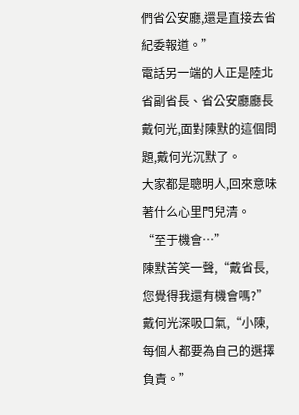們省公安廳,還是直接去省紀委報道。”
電話另一端的人正是陸北省副省長、省公安廳廳長戴何光,面對陳默的這個問題,戴何光沉默了。
大家都是聰明人,回來意味著什么心里門兒清。
“至于機會…”
陳默苦笑一聲,“戴省長,您覺得我還有機會嗎?”
戴何光深吸口氣,“小陳,每個人都要為自己的選擇負責。”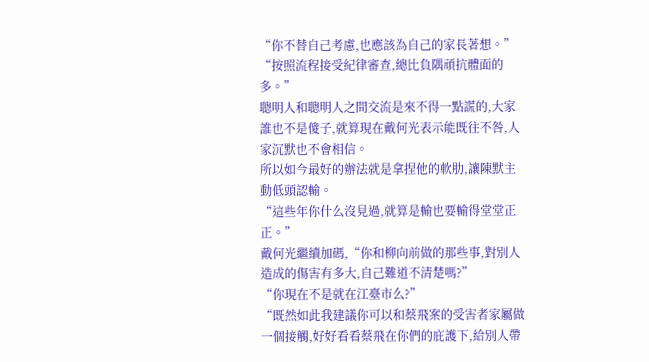“你不替自己考慮,也應該為自己的家長著想。”
“按照流程接受紀律審查,總比負隅頑抗體面的多。”
聰明人和聰明人之間交流是來不得一點謊的,大家誰也不是傻子,就算現在戴何光表示能既往不咎,人家沉默也不會相信。
所以如今最好的辦法就是拿捏他的軟肋,讓陳默主動低頭認輸。
“這些年你什么沒見過,就算是輸也要輸得堂堂正正。”
戴何光繼續加碼,“你和柳向前做的那些事,對別人造成的傷害有多大,自己難道不清楚嗎?”
“你現在不是就在江臺市么?”
“既然如此我建議你可以和蔡飛案的受害者家屬做一個接觸,好好看看蔡飛在你們的庇護下,給別人帶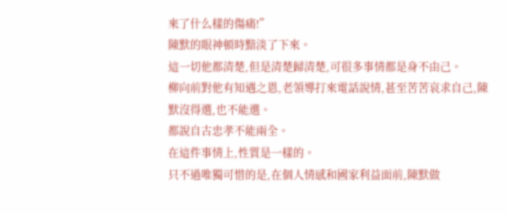來了什么樣的傷痛!”
陳默的眼神頓時黯淡了下來。
這一切他都清楚,但是清楚歸清楚,可很多事情都是身不由己。
柳向前對他有知遇之恩,老領導打來電話說情,甚至苦苦哀求自己,陳默沒得選,也不能選。
都說自古忠孝不能兩全。
在這件事情上,性質是一樣的。
只不過唯獨可惜的是,在個人情感和國家利益面前,陳默做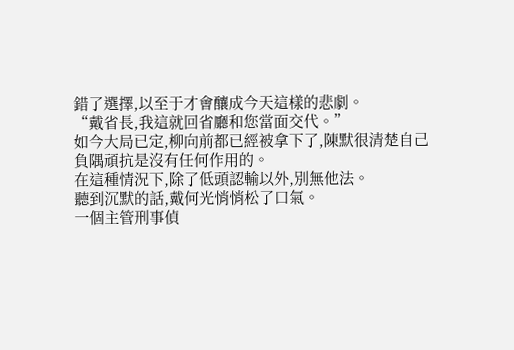錯了選擇,以至于才會釀成今天這樣的悲劇。
“戴省長,我這就回省廳和您當面交代。”
如今大局已定,柳向前都已經被拿下了,陳默很清楚自己負隅頑抗是沒有任何作用的。
在這種情況下,除了低頭認輸以外,別無他法。
聽到沉默的話,戴何光悄悄松了口氣。
一個主管刑事偵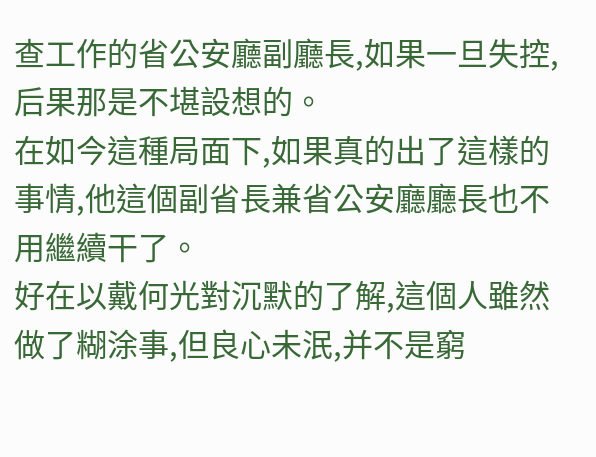查工作的省公安廳副廳長,如果一旦失控,后果那是不堪設想的。
在如今這種局面下,如果真的出了這樣的事情,他這個副省長兼省公安廳廳長也不用繼續干了。
好在以戴何光對沉默的了解,這個人雖然做了糊涂事,但良心未泯,并不是窮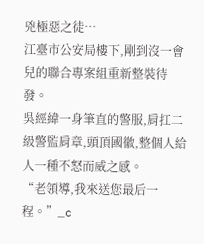兇極惡之徒…
江臺市公安局樓下,剛到沒一會兒的聯合專案組重新整裝待發。
吳經緯一身筆直的警服,肩扛二級警監肩章,頭頂國徽,整個人給人一種不怒而威之感。
“老領導,我來送您最后一程。”_c